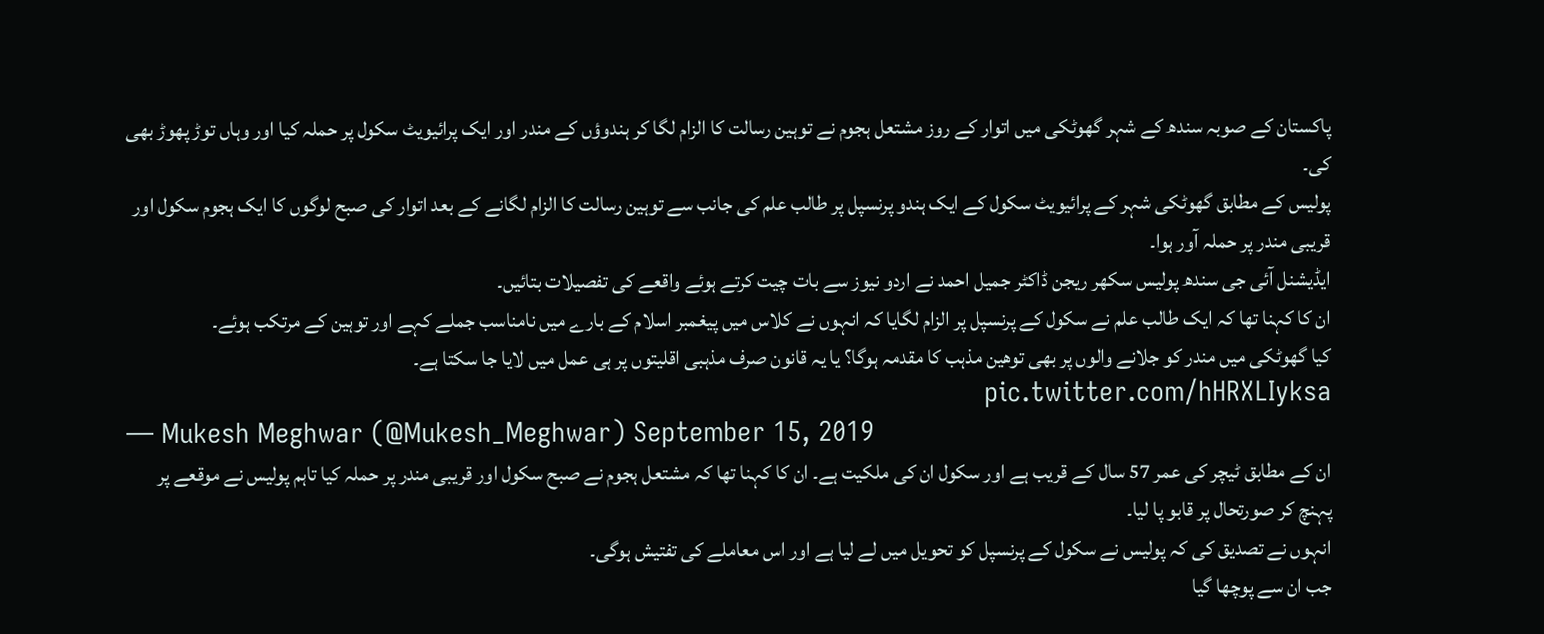پاکستان کے صوبہ سندھ کے شہر گھوٹکی میں اتوار کے روز مشتعل ہجوم نے توہین رسالت کا الزام لگا کر ہندوؤں کے مندر اور ایک پرائیویٹ سکول پر حملہ کیا اور وہاں توڑ پھوڑ بھی کی۔
پولیس کے مطابق گھوٹکی شہر کے پرائیویٹ سکول کے ایک ہندو پرنسپل پر طالب علم کی جانب سے توہین رسالت کا الزام لگانے کے بعد اتوار کی صبح لوگوں کا ایک ہجوم سکول اور قریبی مندر پر حملہ آور ہوا۔
ایڈیشنل آئی جی سندھ پولیس سکھر ریجن ڈاکٹر جمیل احمد نے اردو نیوز سے بات چیت کرتے ہوئے واقعے کی تفصیلات بتائیں۔
ان کا کہنا تھا کہ ایک طالب علم نے سکول کے پرنسپل پر الزام لگایا کہ انہوں نے کلاس میں پیغمبر اسلام کے بارے میں نامناسب جملے کہے اور توہین کے مرتکب ہوئے۔
کیا گھوٹکی میں مندر کو جلانے والوں پر بھی توھین مذہب کا مقدمہ ہوگا؟ یا یہ قانون صرف مذہبی اقلیتوں پر ہی عمل میں لایا جا سکتا ہے۔ pic.twitter.com/hHRXLIyksa
— Mukesh Meghwar (@Mukesh_Meghwar) September 15, 2019
ان کے مطابق ٹیچر کی عمر 57 سال کے قریب ہے اور سکول ان کی ملکیت ہے۔ ان کا کہنا تھا کہ مشتعل ہجوم نے صبح سکول اور قریبی مندر پر حملہ کیا تاہم پولیس نے موقعے پر پہنچ کر صورتحال پر قابو پا لیا۔
انہوں نے تصدیق کی کہ پولیس نے سکول کے پرنسپل کو تحویل میں لے لیا ہے اور اس معاملے کی تفتیش ہوگی۔
جب ان سے پوچھا گیا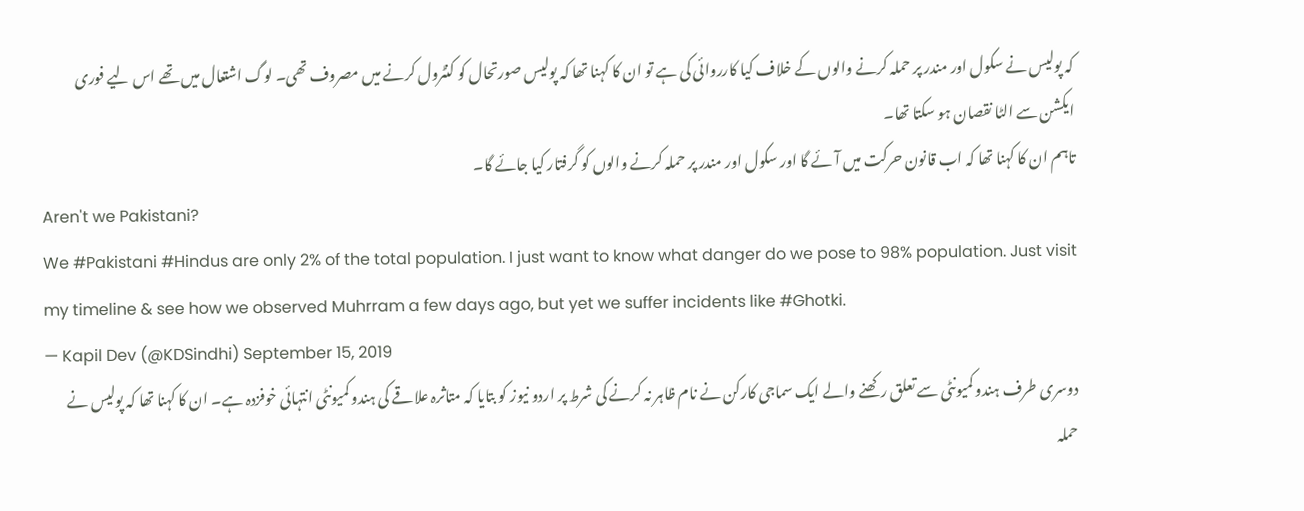کہ پولیس نے سکول اور مندر پر حملہ کرنے والوں کے خلاف کیا کارروائی کی ہے تو ان کا کہنا تھا کہ پولیس صورتحال کو کنٹرول کرنے میں مصروف تھی۔ لوگ اشتعال میں تھے اس لیے فوری ایکشن سے الٹا نقصان ہو سکتا تھا۔
تاہم ان کا کہنا تھا کہ اب قانون حرکت میں آئے گا اور سکول اور مندر پر حملہ کرنے والوں کو گرفتار کیا جائے گا۔
Aren't we Pakistani?
We #Pakistani #Hindus are only 2% of the total population. I just want to know what danger do we pose to 98% population. Just visit my timeline & see how we observed Muhrram a few days ago, but yet we suffer incidents like #Ghotki.
— Kapil Dev (@KDSindhi) September 15, 2019
دوسری طرف ہندو کمیونٹی سے تعلق رکھنے والے ایک سماجی کارکن نے نام ظاہر نہ کرنے کی شرط پر اردو نیوز کو بتایا کہ متاثرہ علاقے کی ہندو کمیونٹی انتہائی خوفزدہ ہے۔ ان کا کہنا تھا کہ پولیس نے حملہ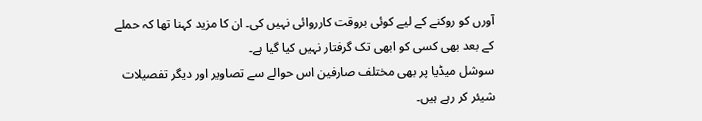آورں کو روکنے کے لیے کوئی بروقت کارروائی نہیں کی۔ ان کا مزید کہنا تھا کہ حملے کے بعد بھی کسی کو ابھی تک گرفتار نہیں کیا گیا ہے۔
سوشل میڈیا پر بھی مختلف صارفین اس حوالے سے تصاویر اور دیگر تفصیلات شیئر کر رہے ہیں۔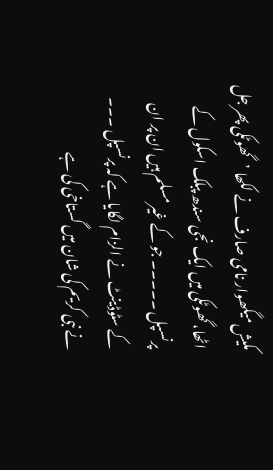مکیش میگھوار نامی صارف نے لکھا ’گھوٹکی پھر جل اٹھا، گھوٹکی میں ایک نجی سندھ پبلک اسکول کے پرنسپل ۔۔۔۔۔ جو کے غیر مسلم ہیں ان پر ان کے سٹوڈینٹ نے الزام لگایا ہے کہ پرنسپل ۔۔۔ نے نبی کریم کی شان میں گستاخی کی ہے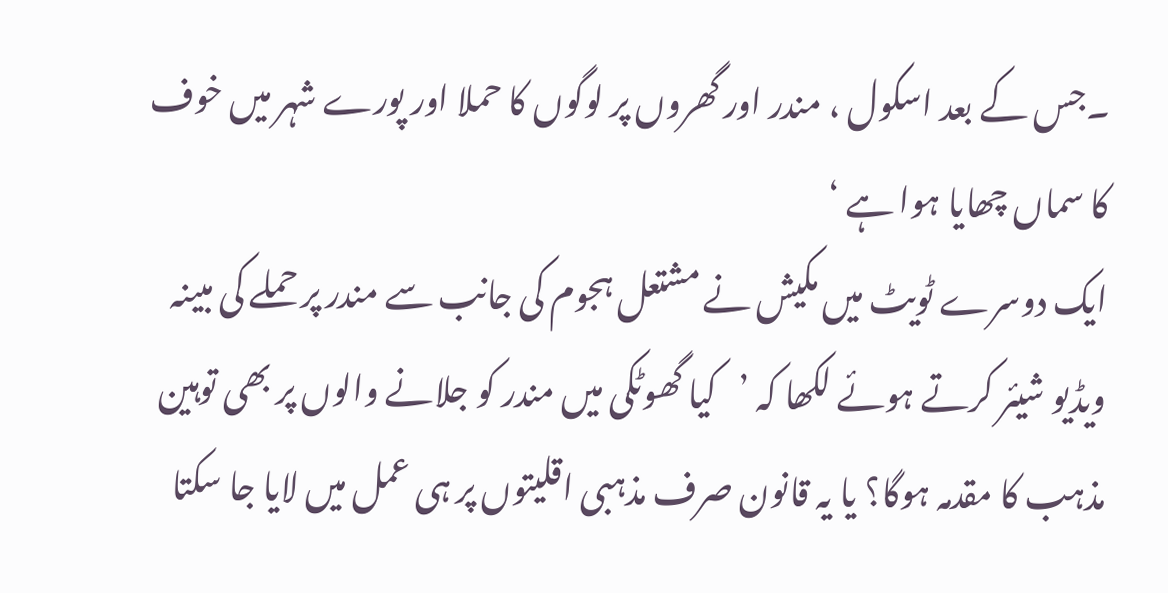۔جس کے بعد اسکول ، مندر اور گھروں پر لوگوں کا حملا اور پورے شہر میں خوف کا سماں چھایا ہوا ہے ‘
ایک دوسرے ٹویٹ میں مکیش نے مشتعل ہجوم کی جانب سے مندر پر حملے کی مبینہ ویڈیو شیئر کرتے ہوئے لکھا کہ ’کیا گھوٹکی میں مندر کو جلانے والوں پر بھی توہین مذہب کا مقدمہ ہوگا؟ یا یہ قانون صرف مذہبی اقلیتوں پر ہی عمل میں لایا جا سکتا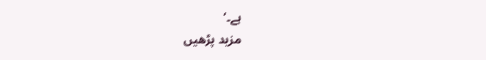ہے۔‘
مزید پڑھیں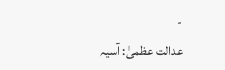-
عدالت عظمیٰ: آسیہ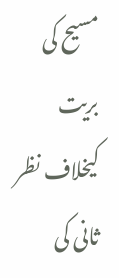مسیح کی بریت کیخلاف نظر ثانی کی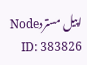اپیل مستردNode ID: 383826